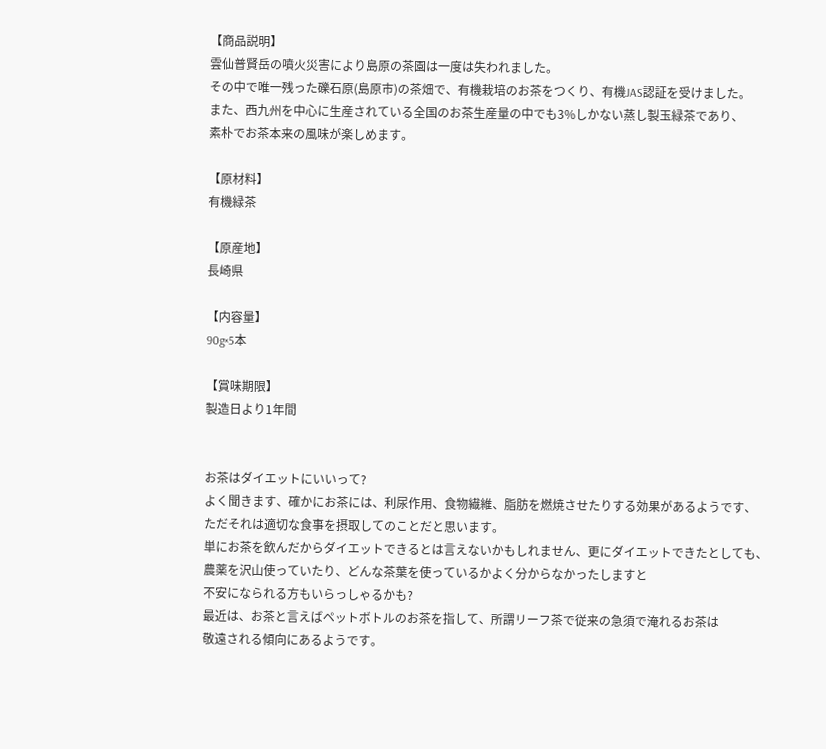【商品説明】
雲仙普賢岳の噴火災害により島原の茶園は一度は失われました。
その中で唯一残った礫石原(島原市)の茶畑で、有機栽培のお茶をつくり、有機JAS認証を受けました。
また、西九州を中心に生産されている全国のお茶生産量の中でも3%しかない蒸し製玉緑茶であり、
素朴でお茶本来の風味が楽しめます。

【原材料】
有機緑茶

【原産地】
長崎県

【内容量】
90g×5本

【賞味期限】
製造日より1年間


お茶はダイエットにいいって?
よく聞きます、確かにお茶には、利尿作用、食物繊維、脂肪を燃焼させたりする効果があるようです、
ただそれは適切な食事を摂取してのことだと思います。
単にお茶を飲んだからダイエットできるとは言えないかもしれません、更にダイエットできたとしても、
農薬を沢山使っていたり、どんな茶葉を使っているかよく分からなかったしますと
不安になられる方もいらっしゃるかも?
最近は、お茶と言えばペットボトルのお茶を指して、所謂リーフ茶で従来の急須で淹れるお茶は
敬遠される傾向にあるようです。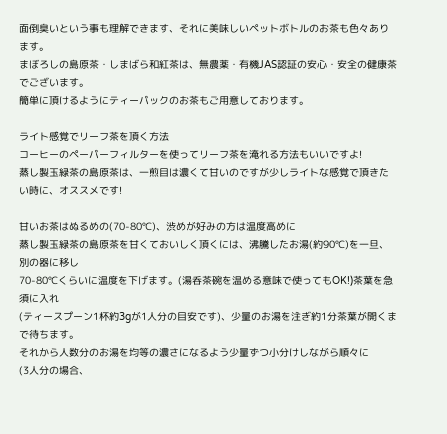面倒臭いという事も理解できます、それに美味しいペットボトルのお茶も色々あります。
まぼろしの島原茶・しまばら和紅茶は、無農薬・有機JAS認証の安心・安全の健康茶でございます。
簡単に頂けるようにティーパックのお茶もご用意しております。

ライト感覚でリーフ茶を頂く方法
コーヒーのペーパーフィルターを使ってリーフ茶を淹れる方法もいいですよ!
蒸し製玉緑茶の島原茶は、一煎目は濃くて甘いのですが少しライトな感覚で頂きたい時に、オススメです!

甘いお茶はぬるめの(70-80℃)、渋めが好みの方は温度高めに
蒸し製玉緑茶の島原茶を甘くておいしく頂くには、沸騰したお湯(約90℃)を一旦、別の器に移し
70-80℃くらいに温度を下げます。(湯呑茶碗を温める意味で使ってもOK!)茶葉を急須に入れ
(ティースプーン1杯約3gが1人分の目安です)、少量のお湯を注ぎ約1分茶葉が開くまで待ちます。
それから人数分のお湯を均等の濃さになるよう少量ずつ小分けしながら順々に
(3人分の場合、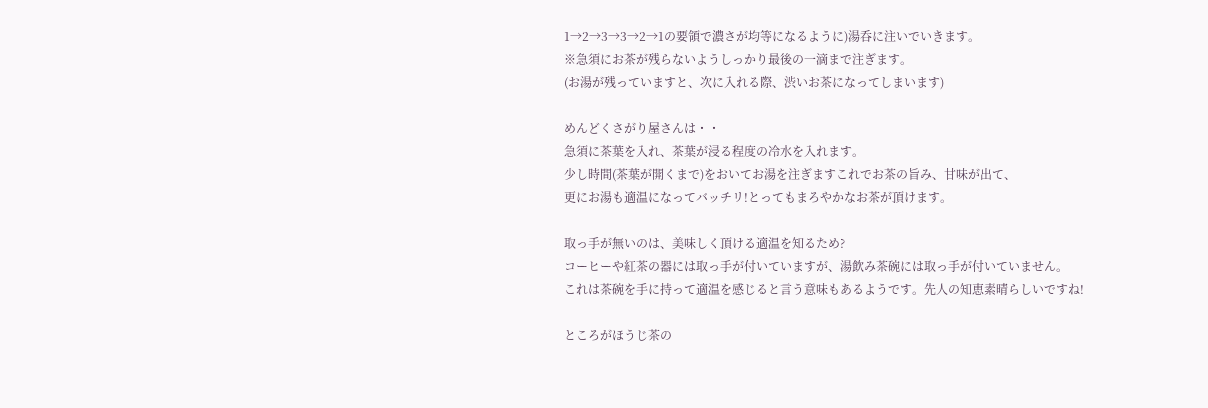1→2→3→3→2→1の要領で濃さが均等になるように)湯呑に注いでいきます。
※急須にお茶が残らないようしっかり最後の一滴まで注ぎます。
(お湯が残っていますと、次に入れる際、渋いお茶になってしまいます)

めんどくさがり屋さんは・・
急須に茶葉を入れ、茶葉が浸る程度の冷水を入れます。
少し時間(茶葉が開くまで)をおいてお湯を注ぎますこれでお茶の旨み、甘味が出て、
更にお湯も適温になってバッチリ!とってもまろやかなお茶が頂けます。

取っ手が無いのは、美味しく頂ける適温を知るため?
コーヒーや紅茶の器には取っ手が付いていますが、湯飲み茶碗には取っ手が付いていません。
これは茶碗を手に持って適温を感じると言う意味もあるようです。先人の知恵素晴らしいですね!

ところがほうじ茶の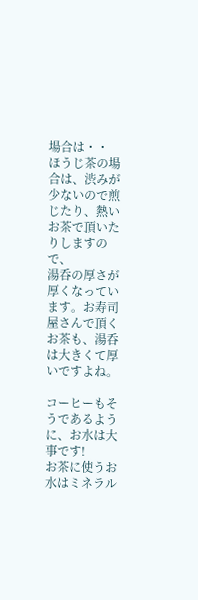場合は・・
ほうじ茶の場合は、渋みが少ないので煎じたり、熱いお茶で頂いたりしますので、
湯呑の厚さが厚くなっています。お寿司屋さんで頂くお茶も、湯呑は大きくて厚いですよね。

コーヒーもそうであるように、お水は大事です!
お茶に使うお水はミネラル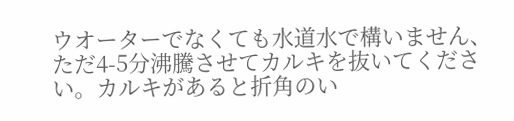ウオーターでなくても水道水で構いません、
ただ4-5分沸騰させてカルキを抜いてください。カルキがあると折角のい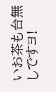いお茶も台無しですヨ!